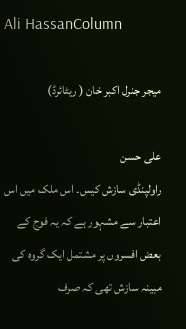Ali HassanColumn

میجر جنرل اکبر خان ( ریٹائرڈ)

علی حسن
راولپنڈی سازش کیس۔ اس ملک میں اس اعتبار سے مشہور ہے کہ یہ فوج کے بعض افسروں پر مشتمل ایک گروہ کی مبینہ سازش تھی کہ صرف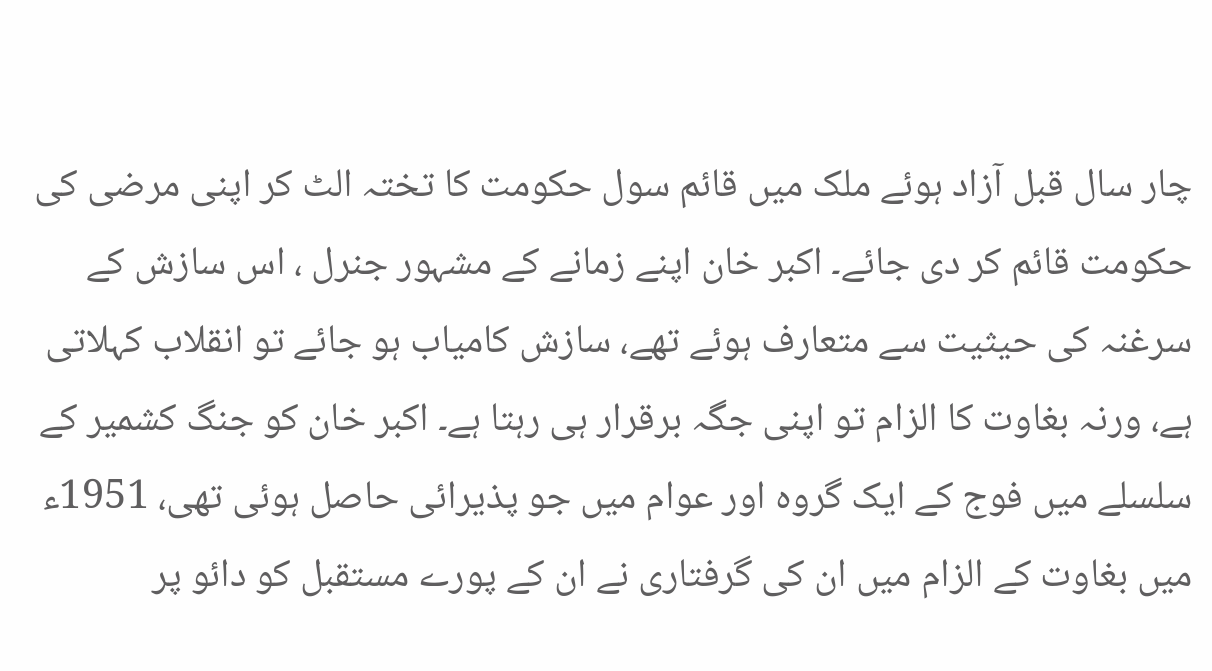چار سال قبل آزاد ہوئے ملک میں قائم سول حکومت کا تختہ الٹ کر اپنی مرضی کی حکومت قائم کر دی جائے۔ اکبر خان اپنے زمانے کے مشہور جنرل ، اس سازش کے سرغنہ کی حیثیت سے متعارف ہوئے تھے، سازش کامیاب ہو جائے تو انقلاب کہلاتی ہے، ورنہ بغاوت کا الزام تو اپنی جگہ برقرار ہی رہتا ہے۔ اکبر خان کو جنگ کشمیر کے سلسلے میں فوج کے ایک گروہ اور عوام میں جو پذیرائی حاصل ہوئی تھی، 1951ء میں بغاوت کے الزام میں ان کی گرفتاری نے ان کے پورے مستقبل کو دائو پر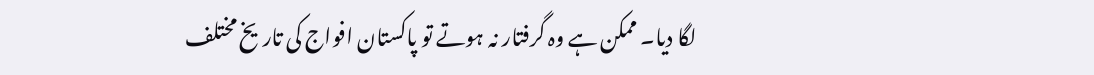لگا دیا۔ ممکن ہے وہ گرفتار نہ ہوتے تو پاکستان افواج کی تاریخ مختلف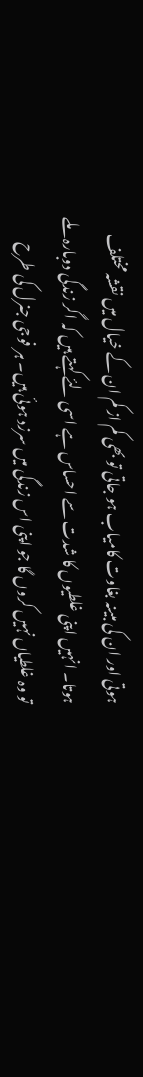ہوتی اور ان کی مبینہ بغاوت کامیاب ہو جاتی تو بھی کم از کم ان کے خیال میں نقشہ مختلف ہوتا۔ انہیں اپنی غلطیوں کا شدت سے احساس ہے اسی لئے کہتے ہیں کہ اگر زندگی دوبارہ ملے تو وہ غلطیاں نہیں کروں گا جو اپنی اس زندگی میں سرزد ہوئی ہیں۔ ہر فوجی جنرل کی طرح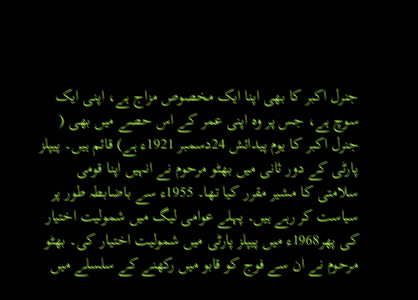جنرل اکبر کا بھی اپنا ایک مخصوص مزاج ہے، اپنی ایک سوچ ہے، جس پر وہ اپنی عمر کے اس حصے میں بھی ( جنرل اکبر کا یوم پیدائش 24دسمبر 1921ء ہے) قائم ہیں۔ پیپلز پارٹی کے دور ثانی میں بھٹو مرحوم نے انہیں اپنا قومی سلامتی کا مشیر مقرر کیا تھا۔ 1955ء سے باضابطہ طور پر سیاست کر رہے ہیں۔ پہلے عوامی لیگ میں شمولیت اختیار کی پھر1968ء میں پیپلز پارٹی میں شمولیت اختیار کی۔ بھٹو مرحوم نے ان سے فوج کو قابو میں رکھنے کے سلسلے میں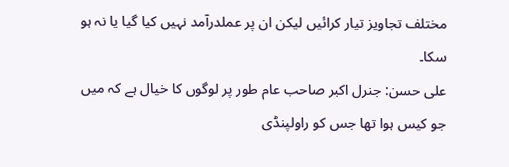مختلف تجاویز تیار کرائیں لیکن ان پر عملدرآمد نہیں کیا گیا یا نہ ہو سکا۔
علی حسن: جنرل اکبر صاحب عام طور پر لوگوں کا خیال ہے کہ میں جو کیس ہوا تھا جس کو راولپنڈی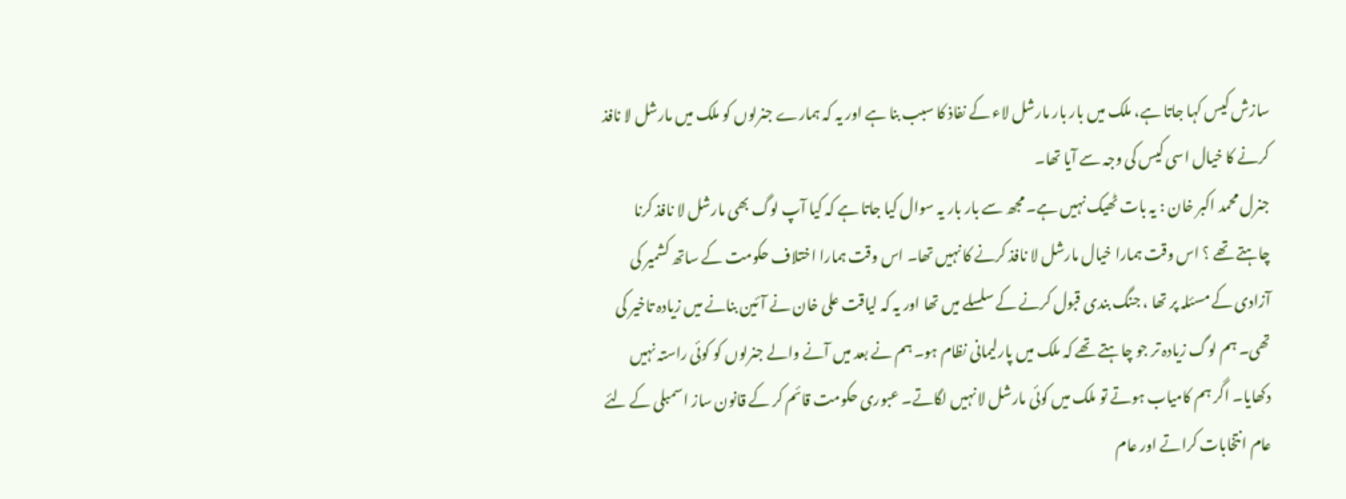سازش کیس کہا جاتا ہے، ملک میں بار بار مارشل لاء کے نفاذ کا سبب بنا ہے اور یہ کہ ہمارے جنرلوں کو ملک میں مارشل لا نافذ کرنے کا خیال اسی کیس کی وجہ سے آیا تھا۔
جنرل محمد اکبر خان : یہ بات ٹھیک نہیں ہے۔ مجھ سے بار بار یہ سوال کیا جاتا ہے کہ کیا آپ لوگ بھی مارشل لا نافذ کرنا چاہتے تھے ؟ اس وقت ہمارا خیال مارشل لا نافذ کرنے کا نہیں تھا۔ اس وقت ہمارا اختلاف حکومت کے ساتھ کشمیر کی آزادی کے مسئلہ پر تھا ، جنگ بندی قبول کرنے کے سلسلے میں تھا اور یہ کہ لیاقت علی خان نے آئین بنانے میں زیادہ تاخیر کی تھی۔ ہم لوگ زیادہ تر جو چاہتے تھے کہ ملک میں پارلیمانی نظام ہو۔ ہم نے بعد میں آنے والے جنرلوں کو کوئی راستہ نہیں دکھایا۔ اگر ہم کامیاب ہوتے تو ملک میں کوئی مارشل لا نہیں لگاتے۔ عبوری حکومت قائم کر کے قانون ساز اسمبلی کے لئے عام انتخابات کراتے اور عام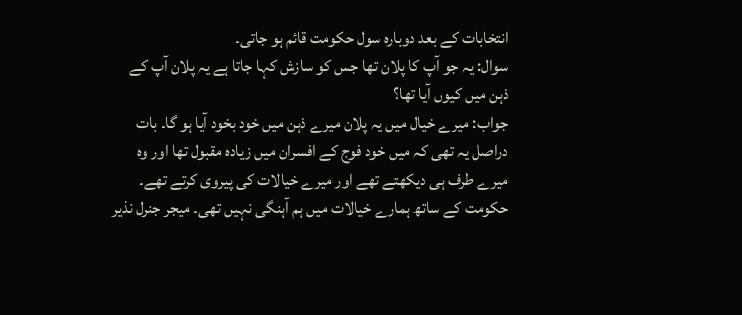انتخابات کے بعد دوبارہ سول حکومت قائم ہو جاتی۔
سوال: یہ جو آپ کا پلان تھا جس کو سازش کہا جاتا ہے یہ پلان آپ کے ذہن میں کیوں آیا تھا؟
جواب: میرے خیال میں یہ پلان میرے ذہن میں خود بخود آیا ہو گا۔ بات دراصل یہ تھی کہ میں خود فوج کے افسران میں زیادہ مقبول تھا اور وہ میرے طرف ہی دیکھتے تھے اور میرے خیالات کی پیروی کرتے تھے۔ حکومت کے ساتھ ہمارے خیالات میں ہم آہنگی نہیں تھی۔ میجر جنرل نذیر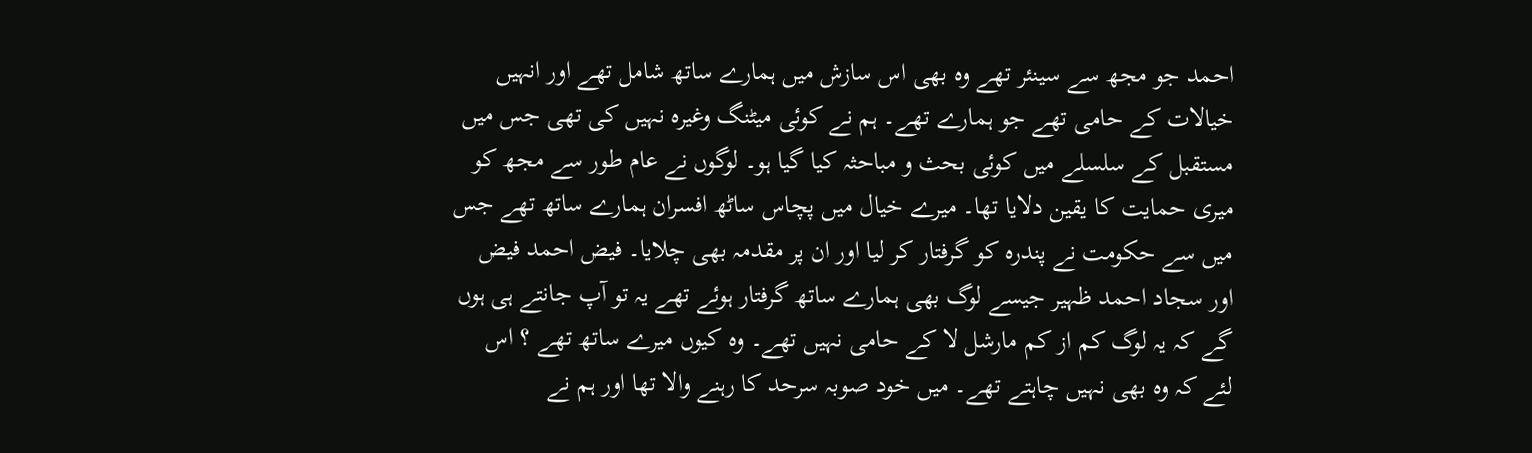احمد جو مجھ سے سینئر تھے وہ بھی اس سازش میں ہمارے ساتھ شامل تھے اور انہیں خیالات کے حامی تھے جو ہمارے تھے۔ ہم نے کوئی میٹنگ وغیرہ نہیں کی تھی جس میں مستقبل کے سلسلے میں کوئی بحث و مباحثہ کیا گیا ہو۔ لوگوں نے عام طور سے مجھ کو میری حمایت کا یقین دلایا تھا۔ میرے خیال میں پچاس ساٹھ افسران ہمارے ساتھ تھے جس میں سے حکومت نے پندرہ کو گرفتار کر لیا اور ان پر مقدمہ بھی چلایا۔ فیض احمد فیض اور سجاد احمد ظہیر جیسے لوگ بھی ہمارے ساتھ گرفتار ہوئے تھے یہ تو آپ جانتے ہی ہوں گے کہ یہ لوگ کم از کم مارشل لا کے حامی نہیں تھے۔ وہ کیوں میرے ساتھ تھے ؟ اس لئے کہ وہ بھی نہیں چاہتے تھے۔ میں خود صوبہ سرحد کا رہنے والا تھا اور ہم نے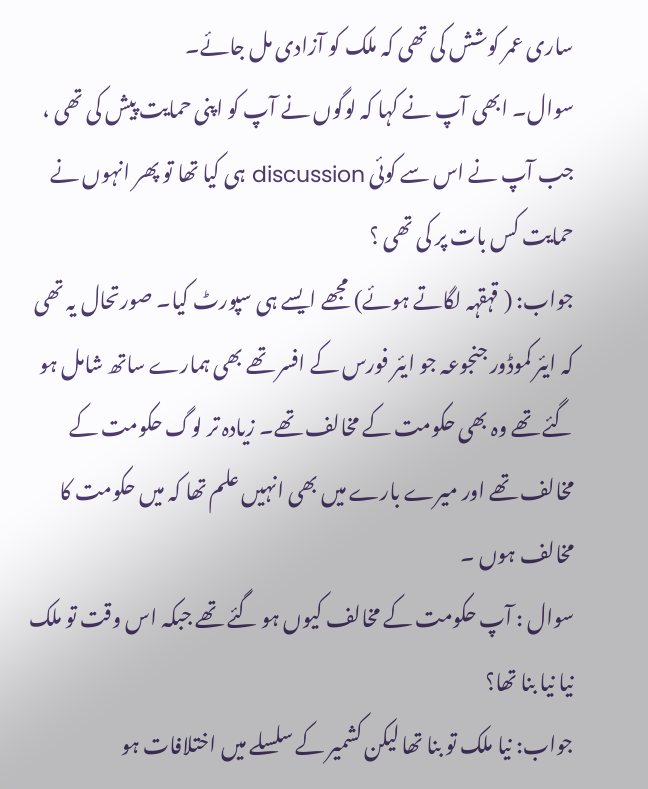ساری عمر کوشش کی تھی کہ ملک کو آزادی مل جائے۔
سوال۔ ابھی آپ نے کہا کہ لوگوں نے آپ کو اپنی حمایت پیش کی تھی ، جب آپ نے اس سے کوئی discussion ہی کیا تھا تو پھر انہوں نے حمایت کس بات پر کی تھی ؟
جواب: ( قہقہہ لگاتے ہوئے) مجھے ایسے ہی سپورٹ کیا۔ صورتحال یہ تھی کہ ایئر کموڈور جنجوعہ جو ایئر فورس کے افسر تھے بھی ہمارے ساتھ شامل ہو گئے تھے وہ بھی حکومت کے مخالف تھے۔ زیادہ تر لوگ حکومت کے مخالف تھے اور میرے بارے میں بھی انہیں علم تھا کہ میں حکومت کا مخالف ہوں ۔
سوال : آپ حکومت کے مخالف کیوں ہو گئے تھے جبکہ اس وقت تو ملک نیا نیا بنا تھا؟
جواب: نیا ملک تو بنا تھا لیکن کشمیر کے سلسلے میں اختلافات ہو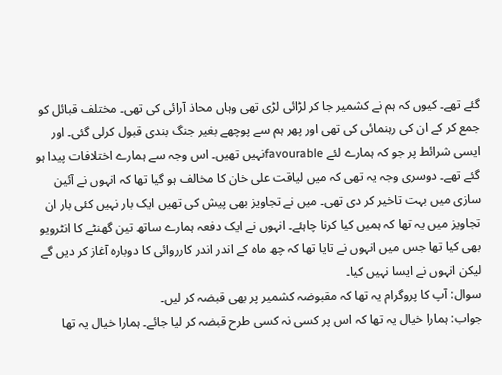گئے تھے۔ کیوں کہ ہم نے کشمیر جا کر لڑائی لڑی تھی وہاں محاذ آرائی کی تھی۔ مختلف قبائل کو جمع کر کے ان کی رہنمائی کی تھی اور پھر ہم سے پوچھے بغیر جنگ بندی قبول کرلی گئی۔ اور ایسی شرائط پر جو کہ ہمارے لئے favourableنہیں تھیں۔ اس وجہ سے ہمارے اختلافات پیدا ہو گئے تھے۔ دوسری وجہ یہ تھی کہ میں لیاقت علی خان کا مخالف ہو گیا تھا کہ انہوں نے آئین سازی میں بہت تاخیر کر دی تھی۔ میں نے تجاویز بھی پیش کی تھیں ایک بار نہیں کئی بار ان تجاویز میں یہ تھا کہ ہمیں کیا کرنا چاہئے۔ انہوں نے ایک دفعہ ہمارے ساتھ تین گھنٹے کا انٹرویو بھی کیا تھا جس میں انہوں نے تایا تھا کہ چھ ماہ کے اندر اندر کارروائی کا دوبارہ آغاز کر دیں گے لیکن انہوں نے ایسا نہیں کیا۔
سوال: آپ کا پروگرام یہ تھا کہ مقبوضہ کشمیر پر بھی قبضہ کر لیں۔
جواب: ہمارا خیال یہ تھا کہ اس پر کسی نہ کسی طرح قبضہ کر لیا جائے۔ ہمارا خیال یہ تھا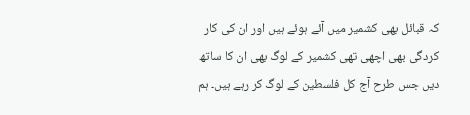کہ قبائل بھی کشمیر میں آئے ہوئے ہیں اور ان کی کار کردگی بھی اچھی تھی کشمیر کے لوگ بھی ان کا ساتھ دیں جس طرح آج کل فلسطین کے لوگ کر رہے ہیں۔ ہم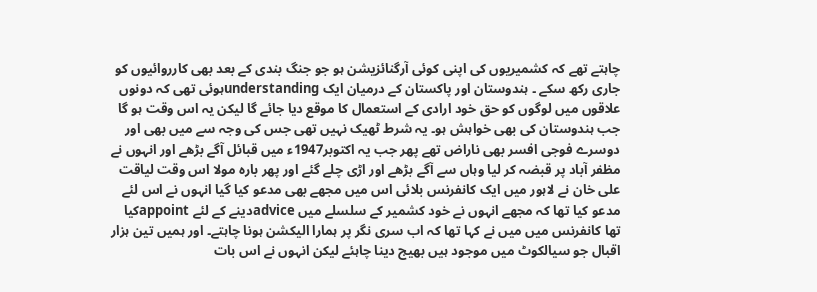چاہتے تھے کہ کشمیریوں کی اپنی کوئی آرگنائزیشن ہو جو جنگ بندی کے بعد بھی کارروائیوں کو جاری رکھ سکے ۔ ہندوستان اور پاکستان کے درمیان ایک understandingہوئی تھی کہ دونوں علاقوں میں لوگوں کو حق خود ارادی کے استعمال کا موقع دیا جائے گا لیکن یہ اس وقت ہو گا جب ہندوستان کی بھی خواہش ہو۔ یہ شرط ٹھیک نہیں تھی جس کی وجہ سے میں بھی اور دوسرے فوجی افسر بھی ناراض تھے پھر جب یہ اکتوبر1947ء میں قبائل آگے بڑھے اور انہوں نے مظفر آباد پر قبضہ کر لیا وہاں سے آگے بڑھے اور اڑی چلے گئے اور پھر بارہ مولا اس وقت لیاقت علی خان نے لاہور میں ایک کانفرنس بلائی اس میں مجھے بھی مدعو کیا گیا انہوں نے اس لئے مدعو کیا تھا کہ مجھے انہوں نے خود کشمیر کے سلسلے میں adviceدینے کے لئے appointکیا تھا کانفرنس میں میں نے کہا تھا کہ اب سری نگر پر ہمارا الیکشن ہونا چاہتے۔ اور ہمیں تین ہزار اقبال جو سیالکوٹ میں موجود ہیں بھیج دینا چاہئے لیکن انہوں نے اس بات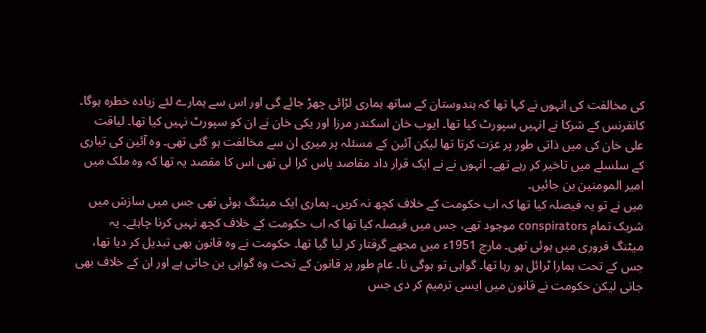کی مخالفت کی انہوں نے کہا تھا کہ ہندوستان کے ساتھ ہماری لڑائی چھڑ جائے گی اور اس سے ہمارے لئے زیادہ خطرہ ہوگا۔ کانفرنس کے شرکا نے انہیں سپورٹ کیا تھا۔ ایوب خان اسکندر مرزا اور یکی خان نے ان کو سپورٹ نہیں کیا تھا۔ لیاقت علی خان کی میں ذاتی طور پر عزت کرتا تھا لیکن آئین کے مسئلہ پر میری ان سے مخالفت ہو گئی تھی۔ وہ آئین کی تیاری کے سلسلے میں تاخیر کر رہے تھے۔ انہوں نے نے ایک قرار داد مقاصد پاس کرا لی تھی اس کا مقصد یہ تھا کہ وہ ملک میں امیر المومنین بن جائیں۔
میں نے تو یہ فیصلہ کیا تھا کہ اب حکومت کے خلاف کچھ نہ کریں۔ ہماری ایک میٹنگ ہوئی تھی جس میں سازش میں شریک تمام conspirators موجود تھے، جس میں فیصلہ کیا تھا کہ اب حکومت کے خلاف کچھ نہیں کرنا چاہئے۔ یہ میٹنگ فروری میں ہوئی تھی۔ مارچ 1951ء میں مجھے گرفتار کر لیا گیا تھا۔ حکومت نے وہ قانون بھی تبدیل کر دیا تھا، جس کے تحت ہمارا ٹرائل ہو رہا تھا۔ گواہی تو ہوگی نا۔ عام طور پر قانون کے تحت وہ گواہی بن جاتی ہے اور ان کے خلاف بھی جانی لیکن حکومت نے قانون میں ایسی ترمیم کر دی جس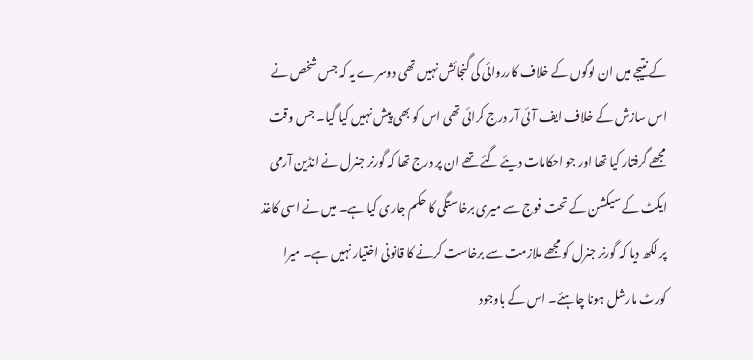کے نتیجے میں ان لوگوں کے خلاف کارروائی کی گنجائش نہیں تھی دوسرے یہ کہ جس شخص نے اس سازش کے خلاف ایف آئی آر درج کرائی تھی اس کو بھی پیش نہیں کیا گیا۔ جس وقت مجھے گرفتار کیا تھا اور جو احکامات دیئے گئے تھے ان پر درج تھا کہ گورنر جنرل نے انڈین آرمی ایکٹ کے سیکشن کے تحت فوج سے میری برخاستگی کا حکم جاری کیا ہے۔ میں نے اسی کاغذ پر لکھ دیا کہ گورنر جنرل کو مجھے ملازمت سے برخاست کرنے کا قانونی اختیار نہیں ہے۔ میرا کورٹ مارشل ہونا چاہئے۔ اس کے باوجود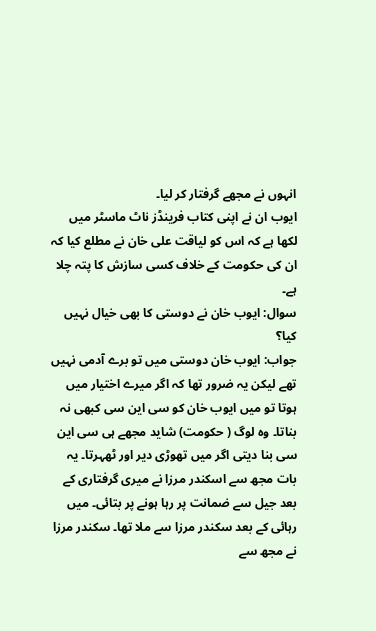انہوں نے مجھے گرفتار کر لیا۔
ایوب ان نے اپنی کتاب فرینڈز ناٹ ماسٹر میں لکھا ہے کہ اس کو لیاقت علی خان نے مطلع کیا کہ ان کی حکومت کے خلاف کسی سازش کا پتہ چلا ہے۔
سوال: ایوب خان نے دوستی کا بھی خیال نہیں کیا؟
جواب: ایوب خان دوستی میں تو برے آدمی نہیں تھے لیکن یہ ضرور تھا کہ اگر میرے اختیار میں ہوتا تو میں ایوب خان کو سی این سی کبھی نہ بناتا۔ وہ لوگ ( حکومت) شاید مجھے ہی سی این سی بنا دیتی اگر میں تھوڑی دیر اور ٹھہرتا۔ یہ بات مجھ سے اسکندر مرزا نے میری گرفتاری کے بعد جیل سے ضمانت پر رہا ہونے پر بتائی۔ میں رہائی کے بعد سکندر مرزا سے ملا تھا۔ سکندر مرزا نے مجھ سے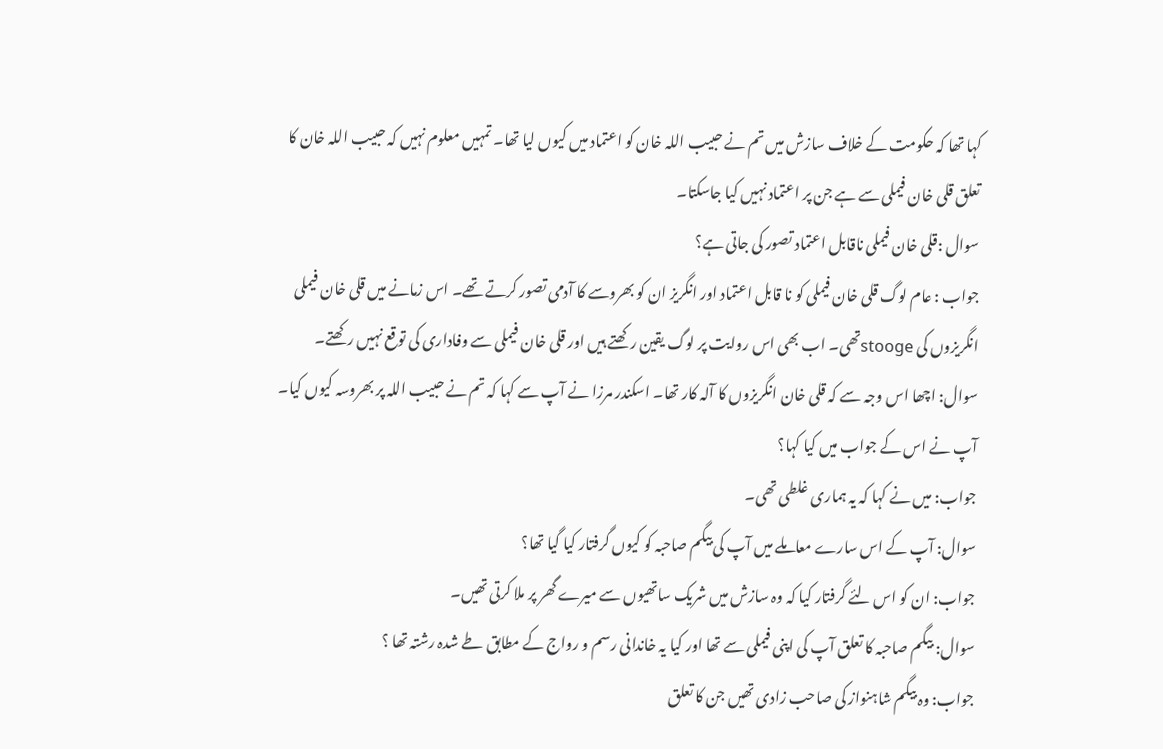کہا تھا کہ حکومت کے خلاف سازش میں تم نے حبیب اللہ خان کو اعتماد میں کیوں لیا تھا۔ تمہیں معلوم نہیں کہ حبیب اللہ خان کا تعلق قلی خان فیملی سے ہے جن پر اعتماد نہیں کیا جاسکتا۔
سوال :قلی خان فیملی ناقابل اعتماد تصور کی جاتی ہے؟
جواب : عام لوگ قلی خان فیملی کو نا قابل اعتماد اور انگریز ان کو بھروسے کا آدمی تصور کرتے تھے۔ اس زمانے میں قلی خان فیملی انگریزوں کی stoogeتھی۔ اب بھی اس روایت پر لوگ یقین رکھتے ہیں اور قلی خان فیملی سے وفاداری کی توقع نہیں رکھتے۔
سوال: اچھا اس وجہ سے کہ قلی خان انگریزوں کا آلہ کار تھا۔ اسکندر مرزا نے آپ سے کہا کہ تم نے حبیب اللہ پر بھروسہ کیوں کیا۔ آپ نے اس کے جواب میں کیا کہا؟
جواب: میں نے کہا کہ یہ ہماری غلطی تھی۔
سوال: آپ کے اس سارے معاملے میں آپ کی بیگم صاحبہ کو کیوں گرفتار کیا گیا تھا؟
جواب: ان کو اس لئے گرفتار کیا کہ وہ سازش میں شریک ساتھیوں سے میرے گھر پر ملا کرتی تھیں۔
سوال: بیگم صاحبہ کا تعلق آپ کی اپنی فیملی سے تھا اور کیا یہ خاندانی رسم و رواج کے مطابق طے شدہ رشتہ تھا ؟
جواب: وہ بیگم شاہنواز کی صاحب زادی تھیں جن کا تعلق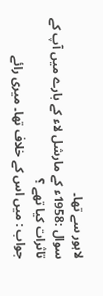لاہور سے تھا۔
سوال :1958ء کے مارشل لاء کے بارے میں آپ کے تاثرات کیا تھے ؟
جواب : میں اس کے خلاف تھا۔ میری رائے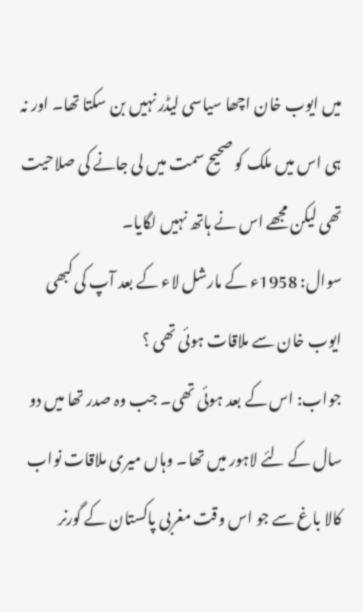میں ایوب خان اچھا سیاسی لیڈر نہیں بن سکتا تھا۔ اور نہ ہی اس میں ملک کو صحیح سمت میں لی جانے کی صلاحیت تھی لیکن مجھے اس نے ہاتھ نہیں لگایا۔
سوال: 1958ء کے مارشل لاء کے بعد آپ کی کبھی ایوب خان سے ملاقات ہوئی تھی ؟
جواب: اس کے بعد ہوئی تھی۔ جب وہ صدر تھا میں دو سال کے لئے لاہور میں تھا۔ وہاں میری ملاقات نواب کالا باغ سے جو اس وقت مغربی پاکستان کے گورنر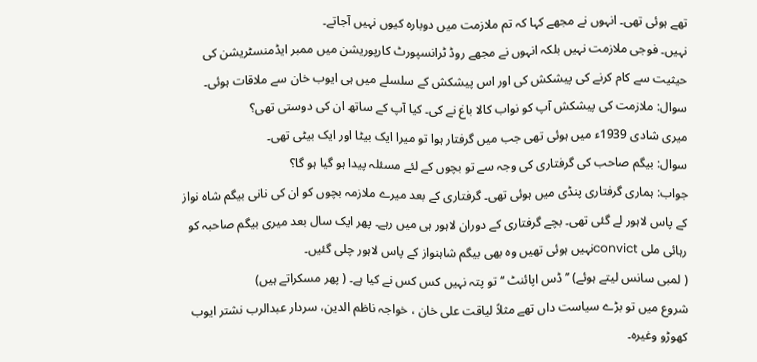تھے ہوئی تھی۔ انہوں نے مجھے کہا کہ تم ملازمت میں دوبارہ کیوں نہیں آجاتے۔
نہیں۔ فوجی ملازمت نہیں بلکہ انہوں نے مجھے روڈ ٹرانسپورٹ کارپوریشن میں ممبر ایڈمنسٹریشن کی حیثیت سے کام کرنے کی پیشکش کی اور اس پیشکش کے سلسلے میں ہی ایوب خان سے ملاقات ہوئی۔
سوال: ملازمت کی پیشکش آپ کو نواب کالا باغ نے کی۔ کیا آپ کے ساتھ ان کی دوستی تھی؟
میری شادی 1939ء میں ہوئی تھی جب میں گرفتار ہوا تو میرا ایک بیٹا اور ایک بیٹی تھی۔
سوال: بیگم صاحب کی گرفتاری کی وجہ سے تو بچوں کے لئے مسئلہ پیدا ہو گیا ہو گا؟
جواب: ہماری گرفتاری پنڈی میں ہوئی تھی۔ گرفتاری کے بعد میرے ملازمہ بچوں کو ان کی نانی بیگم شاہ نواز کے پاس لاہور لے گئی تھی۔ بچے گرفتاری کے دوران لاہور ہی میں رہے۔ پھر ایک سال بعد میری بیگم صاحبہ کو رہائی ملی convictنہیں ہوئی تھیں وہ بھی بیگم شاہنواز کے پاس لاہور چلی گئیں۔
( لمبی سانس لیتے ہوئے) ’’ ڈس اپائنٹ ‘‘ تو پتہ نہیں کس کس نے کیا ہے۔ ( پھر مسکراتے ہیں)
شروع میں تو بڑے سیاست داں تھے مثلاً لیاقت علی خان ، خواجہ ناظم الدین، سردار عبدالرب نشتر ایوب کھوڑو وغیرہ۔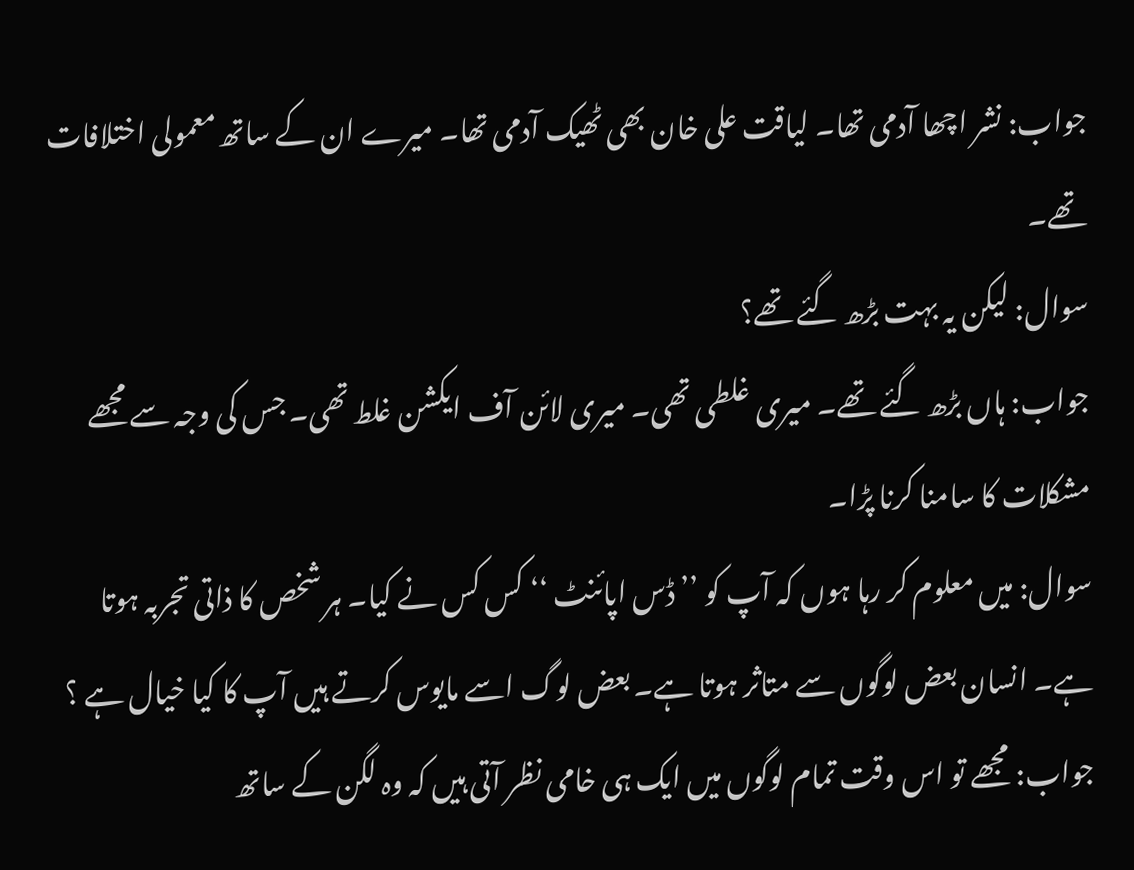جواب: نشر اچھا آدمی تھا۔ لیاقت علی خان بھی ٹھیک آدمی تھا۔ میرے ان کے ساتھ معمولی اختلافات تھے۔
سوال: لیکن یہ بہت بڑھ گئے تھے؟
جواب: ہاں بڑھ گئے تھے۔ میری غلطی تھی۔ میری لائن آف ایکشن غلط تھی۔ جس کی وجہ سے مجھے مشکلات کا سامنا کرنا پڑا۔
سوال: میں معلوم کر رہا ہوں کہ آپ کو ’’ ڈس اپائنٹ ‘‘ کس کس نے کیا۔ ہر شخص کا ذاتی تجربہ ہوتا ہے۔ انسان بعض لوگوں سے متاثر ہوتا ہے۔ بعض لوگ اسے مایوس کرتے ہیں آپ کا کیا خیال ہے ؟
جواب: مجھے تو اس وقت تمام لوگوں میں ایک ہی خامی نظر آتی ہیں کہ وہ لگن کے ساتھ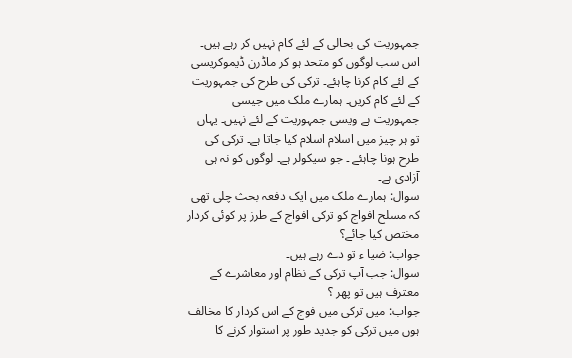جمہوریت کی بحالی کے لئے کام نہیں کر رہے ہیں۔ اس سب لوگوں کو متحد ہو کر ماڈرن ڈیموکریسی کے لئے کام کرنا چاہئے۔ ترکی کی طرح کی جمہوریت کے لئے کام کریں۔ ہمارے ملک میں جیسی جمہوریت ہے ویسی جمہوریت کے لئے نہیں۔ یہاں تو ہر چیز میں اسلام اسلام کیا جاتا ہے۔ ترکی کی طرح ہونا چاہئے ۔ جو سیکولر ہے۔ لوگوں کو نہ ہی آزادی ہے۔
سوال: ہمارے ملک میں ایک دفعہ بحث چلی تھی کہ مسلح افواج کو ترکی افواج کے طرز پر کوئی کردار مختص کیا جائے؟
جواب: ضیا ء تو دے رہے ہیں۔
سوال: جب آپ ترکی کے نظام اور معاشرے کے معترف ہیں تو پھر ؟
جواب: میں ترکی میں فوج کے اس کردار کا مخالف ہوں میں ترکی کو جدید طور پر استوار کرنے کا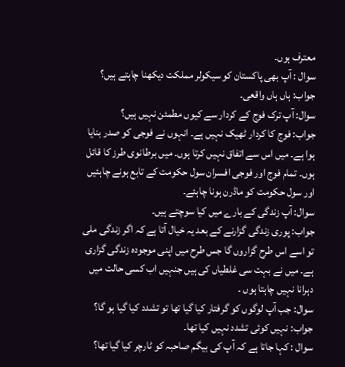معترف ہوں۔
سوال : آپ بھی پاکستان کو سیکولر مملکت دیکھنا چاہتے ہیں؟
جواب: ہاں ہاں واقعی۔
سوال: آپ ترک فوج کے کردار سے کیوں مطمئن نہیں ہیں؟
جواب: فوج کا کردار ٹھیک نہیں ہے۔ انہوں نے فوجی کو صدر بنایا ہوا ہے۔ میں اس سے اتفاق نہیں کرتا ہوں۔ میں برطانوی طرز کا قائل ہوں۔ تمام فوج اور فوجی افسران سول حکومت کے تابع ہونے چاہئیں اور سول حکومت کو ماڈرن ہونا چاہئے۔
سوال: آپ زندگی کے بارے میں کیا سوچتے ہیں۔
جواب: پوری زندگی گزارنے کے بعد یہ خیال آتا ہے کہ اگر زندگی ملی تو اسے اس طرح گزاروں گا جس طرح میں اپنی موجودہ زندگی گزاری ہے۔ میں نے بہت سی غلطیاں کی ہیں جنہیں اب کسی حالت میں دہرانا نہیں چاہتا ہوں ۔
سوال: جب آپ لوگوں کو گرفتار کیا گیا تھا تو تشدد کیا گیا ہو گا؟
جواب: نہیں کوئی تشدد نہیں کیا تھا۔
سوال : کہا جاتا ہے کہ آپ کی بیگم صاحبہ کو ٹارچر کیا گیا تھا؟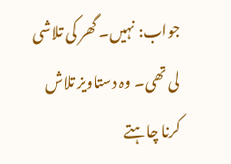جواب: نہیں۔ گھر کی تلاشی لی تھی۔ وہ دستاویز تلاش کرنا چاہتے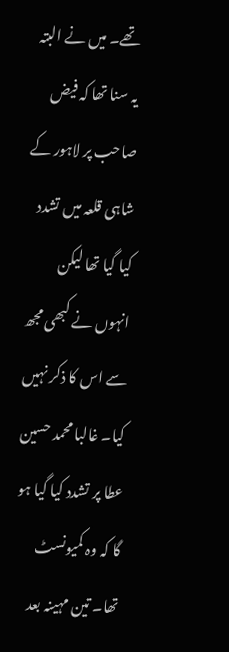تھے۔ میں نے البتہ یہ سنا تھا کہ فیض صاحب پر لاہور کے شاہی قلعہ میں تشدد کیا گیا تھا لیکن انہوں نے کبھی مجھ سے اس کا ذکر نہیں کیا۔ غالبا محمد حسین عطا پر تشدد کیا گیا ہو گا کہ وہ کمیونسٹ تھا۔ تین مہینہ بعد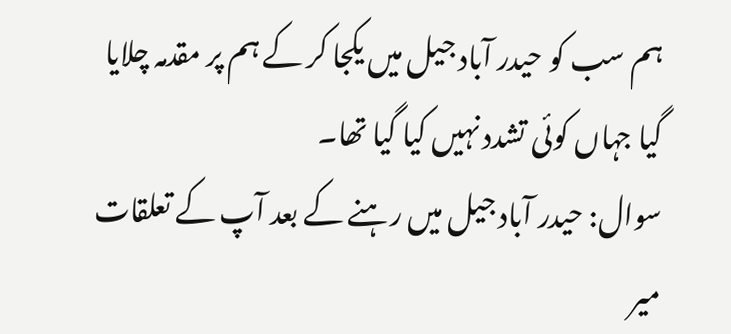ہم سب کو حیدر آباد جیل میں یکجا کر کے ہم پر مقدمہ چلایا گیا جہاں کوئی تشدد نہیں کیا گیا تھا۔
سوال: حیدر آباد جیل میں رہنے کے بعد آپ کے تعلقات میر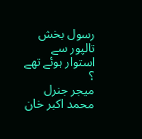رسول بخش تالپور سے استوار ہوئے تھے ؟
میجر جنرل محمد اکبر خان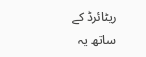ریٹائرڈ کے ساتھ یہ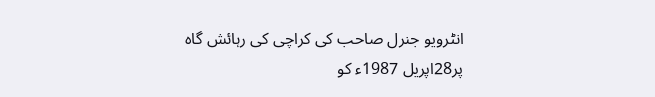انٹرویو جنرل صاحب کی کراچی کی رہائش گاہ پر28اپریل 1987ء کو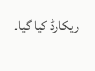ریکارڈ کیا گیا۔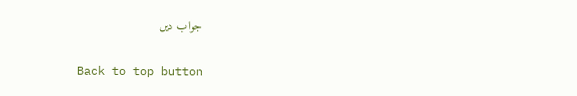جواب دیں

Back to top button